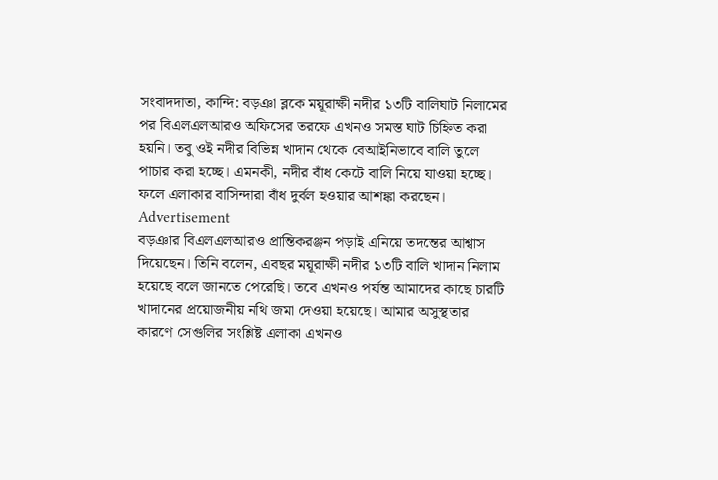সংবাদদাতা, কান্দি: বড়ঞা ব্লকে ময়ূরাক্ষী নদীর ১৩টি বালিঘাট নিলামের পর বিএলএলআরও অফিসের তরফে এখনও সমস্ত ঘাট চিহ্নিত করা হয়নি। তবু ওই নদীর বিভিন্ন খাদান থেকে বেআইনিভাবে বালি তুলে পাচার করা হচ্ছে। এমনকী, নদীর বাঁধ কেটে বালি নিয়ে যাওয়া হচ্ছে। ফলে এলাকার বাসিন্দারা বাঁধ দুর্বল হওয়ার আশঙ্কা করছেন।
Advertisement
বড়ঞার বিএলএলআরও প্রান্তিকরঞ্জন পড়াই এনিয়ে তদন্তের আশ্বাস দিয়েছেন। তিনি বলেন, এবছর ময়ূরাক্ষী নদীর ১৩টি বালি খাদান নিলাম হয়েছে বলে জানতে পেরেছি। তবে এখনও পর্যন্ত আমাদের কাছে চারটি খাদানের প্রয়োজনীয় নথি জমা দেওয়া হয়েছে। আমার অসুস্থতার কারণে সেগুলির সংশ্লিষ্ট এলাকা এখনও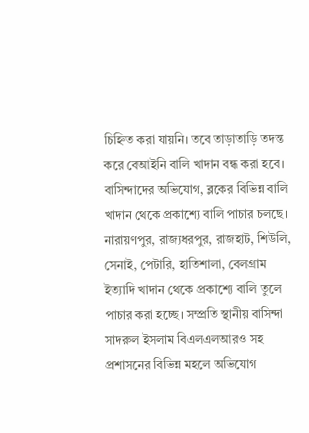চিহ্নিত করা যায়নি। তবে তাড়াতাড়ি তদন্ত করে বেআইনি বালি খাদান বন্ধ করা হবে।
বাসিন্দাদের অভিযোগ, ব্লকের বিভিন্ন বালি খাদান থেকে প্রকাশ্যে বালি পাচার চলছে। নারায়ণপুর, রাজ্যধরপুর, রাজহাট, শিউলি, সেনাই, পেটারি, হাতিশালা, বেলগ্রাম ইত্যাদি খাদান থেকে প্রকাশ্যে বালি তুলে পাচার করা হচ্ছে। সম্প্রতি স্থানীয় বাসিন্দা সাদরুল ইসলাম বিএলএলআরও সহ প্রশাসনের বিভিন্ন মহলে অভিযোগ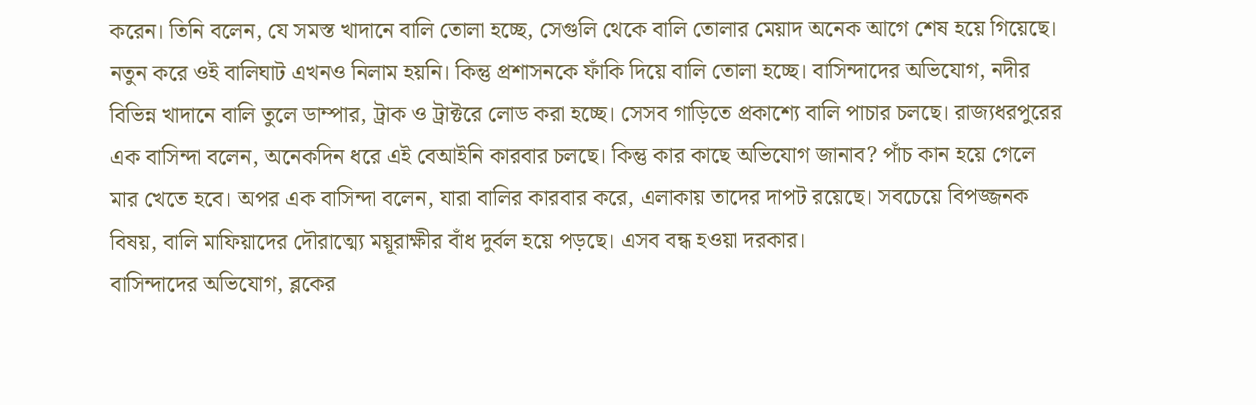করেন। তিনি বলেন, যে সমস্ত খাদানে বালি তোলা হচ্ছে, সেগুলি থেকে বালি তোলার মেয়াদ অনেক আগে শেষ হয়ে গিয়েছে। নতুন করে ওই বালিঘাট এখনও নিলাম হয়নি। কিন্তু প্রশাসনকে ফাঁকি দিয়ে বালি তোলা হচ্ছে। বাসিন্দাদের অভিযোগ, নদীর বিভিন্ন খাদানে বালি তুলে ডাম্পার, ট্রাক ও ট্রাক্টরে লোড করা হচ্ছে। সেসব গাড়িতে প্রকাশ্যে বালি পাচার চলছে। রাজ্যধরপুরের এক বাসিন্দা বলেন, অনেকদিন ধরে এই বেআইনি কারবার চলছে। কিন্তু কার কাছে অভিযোগ জানাব? পাঁচ কান হয়ে গেলে মার খেতে হবে। অপর এক বাসিন্দা বলেন, যারা বালির কারবার করে, এলাকায় তাদের দাপট রয়েছে। সবচেয়ে বিপজ্জনক বিষয়, বালি মাফিয়াদের দৌরাত্ম্যে ময়ূরাক্ষীর বাঁধ দুর্বল হয়ে পড়ছে। এসব বন্ধ হওয়া দরকার।
বাসিন্দাদের অভিযোগ, ব্লকের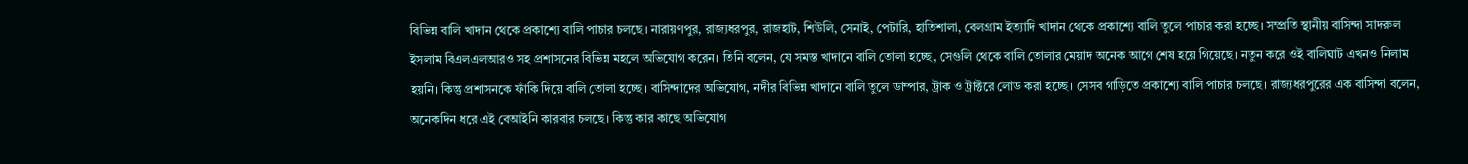বিভিন্ন বালি খাদান থেকে প্রকাশ্যে বালি পাচার চলছে। নারায়ণপুর, রাজ্যধরপুর, রাজহাট, শিউলি, সেনাই, পেটারি, হাতিশালা, বেলগ্রাম ইত্যাদি খাদান থেকে প্রকাশ্যে বালি তুলে পাচার করা হচ্ছে। সম্প্রতি স্থানীয় বাসিন্দা সাদরুল ইসলাম বিএলএলআরও সহ প্রশাসনের বিভিন্ন মহলে অভিযোগ করেন। তিনি বলেন, যে সমস্ত খাদানে বালি তোলা হচ্ছে, সেগুলি থেকে বালি তোলার মেয়াদ অনেক আগে শেষ হয়ে গিয়েছে। নতুন করে ওই বালিঘাট এখনও নিলাম হয়নি। কিন্তু প্রশাসনকে ফাঁকি দিয়ে বালি তোলা হচ্ছে। বাসিন্দাদের অভিযোগ, নদীর বিভিন্ন খাদানে বালি তুলে ডাম্পার, ট্রাক ও ট্রাক্টরে লোড করা হচ্ছে। সেসব গাড়িতে প্রকাশ্যে বালি পাচার চলছে। রাজ্যধরপুরের এক বাসিন্দা বলেন, অনেকদিন ধরে এই বেআইনি কারবার চলছে। কিন্তু কার কাছে অভিযোগ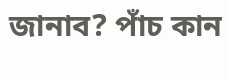জানাব? পাঁচ কান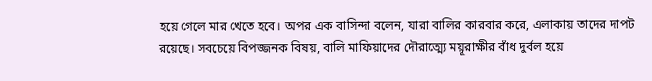হয়ে গেলে মার খেতে হবে। অপর এক বাসিন্দা বলেন, যারা বালির কারবার করে, এলাকায় তাদের দাপট রয়েছে। সবচেয়ে বিপজ্জনক বিষয়, বালি মাফিয়াদের দৌরাত্ম্যে ময়ূরাক্ষীর বাঁধ দুর্বল হয়ে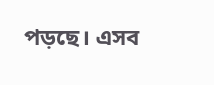পড়ছে। এসব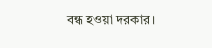বন্ধ হওয়া দরকার।